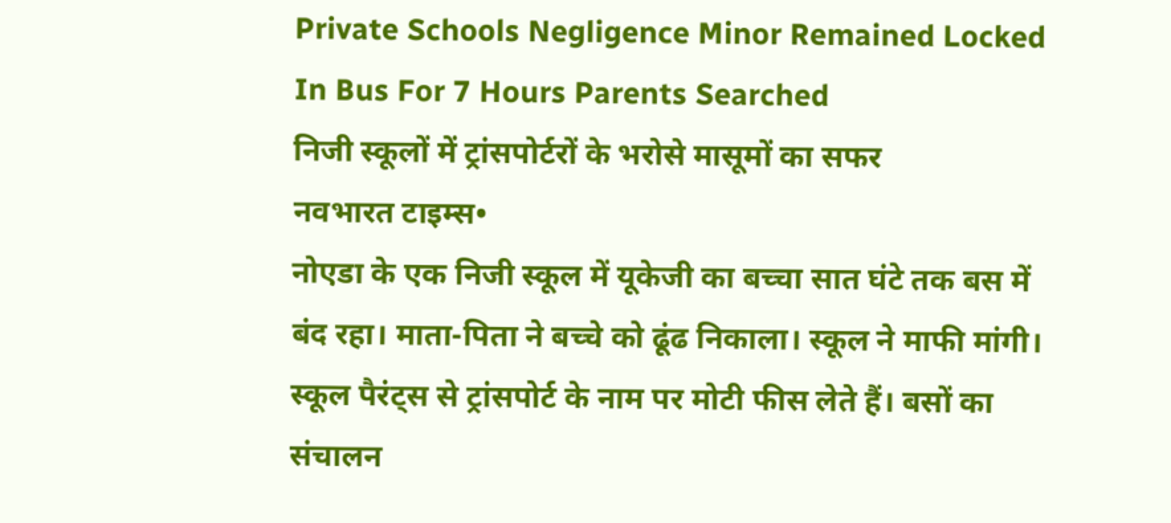Private Schools Negligence Minor Remained Locked In Bus For 7 Hours Parents Searched
निजी स्कूलों में ट्रांसपोर्टरों के भरोसे मासूमों का सफर
नवभारत टाइम्स•
नोएडा के एक निजी स्कूल में यूकेजी का बच्चा सात घंटे तक बस में बंद रहा। माता-पिता ने बच्चे को ढूंढ निकाला। स्कूल ने माफी मांगी। स्कूल पैरंट्स से ट्रांसपोर्ट के नाम पर मोटी फीस लेते हैं। बसों का संचालन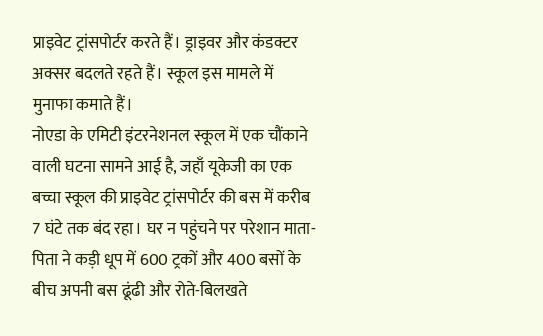प्राइवेट ट्रांसपोर्टर करते हैं। ड्राइवर और कंडक्टर अक्सर बदलते रहते हैं। स्कूल इस मामले में मुनाफा कमाते हैं।
नोएडा के एमिटी इंटरनेशनल स्कूल में एक चौंकाने वाली घटना सामने आई है, जहाँ यूकेजी का एक बच्चा स्कूल की प्राइवेट ट्रांसपोर्टर की बस में करीब 7 घंटे तक बंद रहा। घर न पहुंचने पर परेशान माता-पिता ने कड़ी धूप में 600 ट्रकों और 400 बसों के बीच अपनी बस ढूंढी और रोते-बिलखते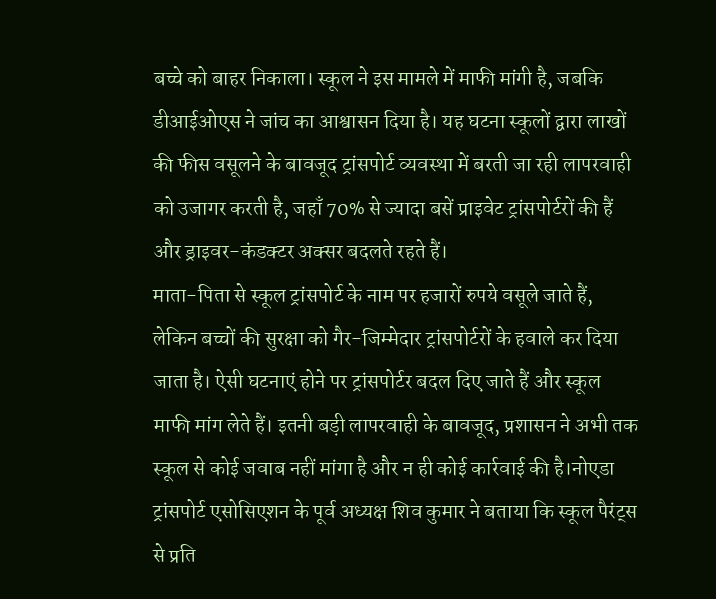बच्चे को बाहर निकाला। स्कूल ने इस मामले में माफी मांगी है, जबकि डीआईओएस ने जांच का आश्वासन दिया है। यह घटना स्कूलों द्वारा लाखों की फीस वसूलने के बावजूद ट्रांसपोर्ट व्यवस्था में बरती जा रही लापरवाही को उजागर करती है, जहाँ 70% से ज्यादा बसें प्राइवेट ट्रांसपोर्टरों की हैं और ड्राइवर-कंडक्टर अक्सर बदलते रहते हैं।
माता-पिता से स्कूल ट्रांसपोर्ट के नाम पर हजारों रुपये वसूले जाते हैं, लेकिन बच्चों की सुरक्षा को गैर-जिम्मेदार ट्रांसपोर्टरों के हवाले कर दिया जाता है। ऐसी घटनाएं होने पर ट्रांसपोर्टर बदल दिए जाते हैं और स्कूल माफी मांग लेते हैं। इतनी बड़ी लापरवाही के बावजूद, प्रशासन ने अभी तक स्कूल से कोई जवाब नहीं मांगा है और न ही कोई कार्रवाई की है।नोएडा ट्रांसपोर्ट एसोसिएशन के पूर्व अध्यक्ष शिव कुमार ने बताया कि स्कूल पैरंट्स से प्रति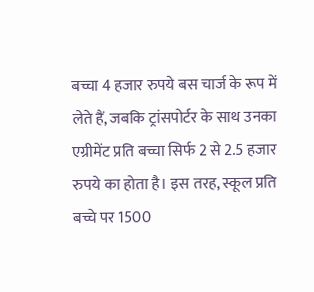बच्चा 4 हजार रुपये बस चार्ज के रूप में लेते हैं, जबकि ट्रांसपोर्टर के साथ उनका एग्रीमेंट प्रति बच्चा सिर्फ 2 से 2.5 हजार रुपये का होता है। इस तरह, स्कूल प्रति बच्चे पर 1500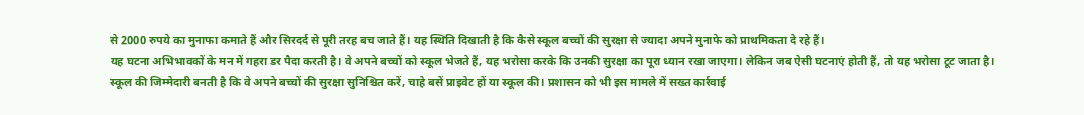से 2000 रुपये का मुनाफा कमाते हैं और सिरदर्द से पूरी तरह बच जाते हैं। यह स्थिति दिखाती है कि कैसे स्कूल बच्चों की सुरक्षा से ज्यादा अपने मुनाफे को प्राथमिकता दे रहे हैं।
यह घटना अभिभावकों के मन में गहरा डर पैदा करती है। वे अपने बच्चों को स्कूल भेजते हैं, यह भरोसा करके कि उनकी सुरक्षा का पूरा ध्यान रखा जाएगा। लेकिन जब ऐसी घटनाएं होती हैं, तो यह भरोसा टूट जाता है। स्कूल की जिम्मेदारी बनती है कि वे अपने बच्चों की सुरक्षा सुनिश्चित करें, चाहे बसें प्राइवेट हों या स्कूल की। प्रशासन को भी इस मामले में सख्त कार्रवाई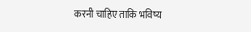करनी चाहिए ताकि भविष्य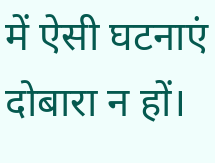में ऐसी घटनाएं दोबारा न हों।